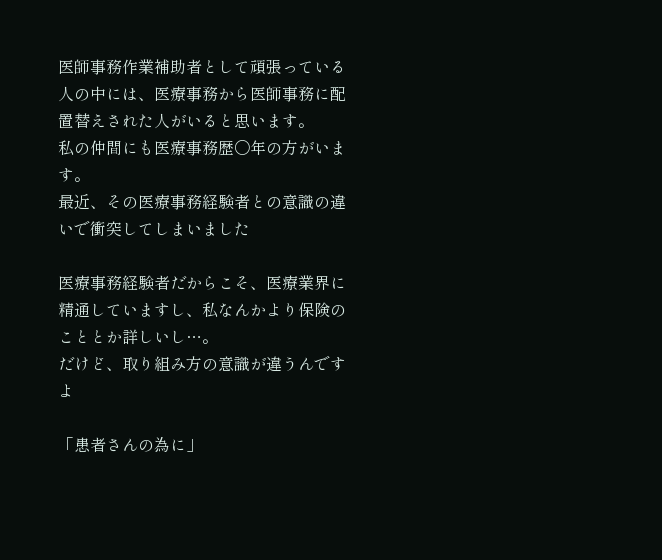医師事務作業補助者として頑張っている人の中には、医療事務から医師事務に配置替えされた人がいると思います。
私の仲間にも医療事務歴〇年の方がいます。
最近、その医療事務経験者との意識の違いで衝突してしまいました

医療事務経験者だからこそ、医療業界に精通していますし、私なんかより保険のこととか詳しいし…。
だけど、取り組み方の意識が違うんですよ

「患者さんの為に」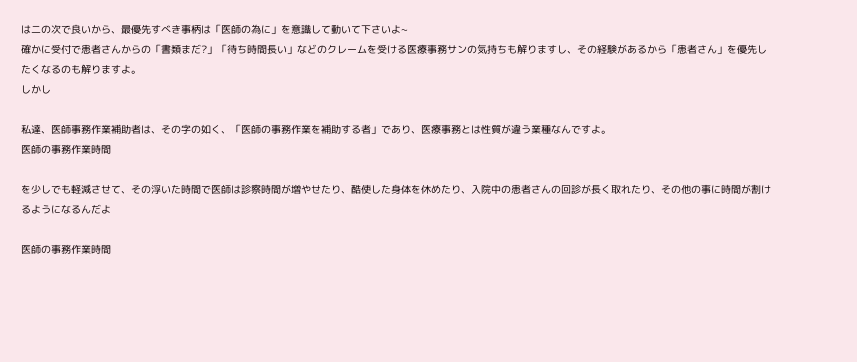は二の次で良いから、最優先すべき事柄は「医師の為に」を意識して動いて下さいよ~
確かに受付で患者さんからの「書類まだ?」「待ち時間長い」などのクレームを受ける医療事務サンの気持ちも解りますし、その経験があるから「患者さん」を優先したくなるのも解りますよ。
しかし

私達、医師事務作業補助者は、その字の如く、「医師の事務作業を補助する者」であり、医療事務とは性質が違う業種なんですよ。
医師の事務作業時間

を少しでも軽減させて、その浮いた時間で医師は診察時間が増やせたり、酷使した身体を休めたり、入院中の患者さんの回診が長く取れたり、その他の事に時間が割けるようになるんだよ

医師の事務作業時間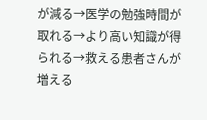が減る→医学の勉強時間が取れる→より高い知識が得られる→救える患者さんが増える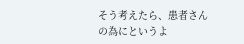そう考えたら、患者さんの為にというよ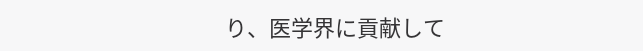り、医学界に貢献して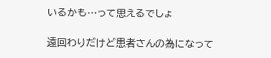いるかも…って思えるでしょ

遠回わりだけど患者さんの為になって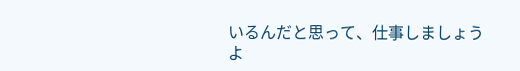いるんだと思って、仕事しましょうよ